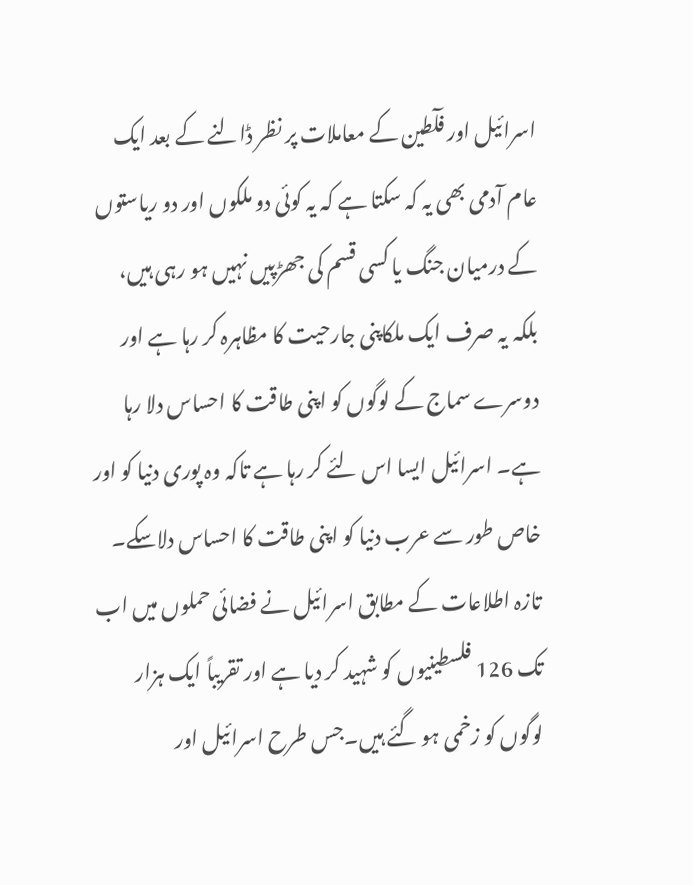اسرائیل اور فلٓطین کے معاملات پر نظر ڈالنے کے بعد ایک عام آدمی بھی یہ کہ سکتا ہے کہ یہ کوئی دو ملکوں اور دو ریاستوں کے درمیان جنگ یا کسی قسم کی جھڑپیں نہیں ہو رہی ہیں، بلکہ یہ صرف ایک ملکاپنی جارحیت کا مظاہرہ کر رہا ہے اور دوسرے سماج کے لوگوں کو اپنی طاقت کا احساس دلا رہا ہے۔ اسرائیل ایسا اس لئے کر رہا ہے تاکہ وہ پوری دنیا کو اور خاص طور سے عرب دنیا کو اپنی طاقت کا احساس دلاسکے۔ تازہ اطلاعات کے مطابق اسرائیل نے فضائی حملوں میں اب تک 126 فلسطینیوں کو شہید کر دیا ہے اور تقریباً ایک ہزار لوگوں کو زخمی ہو گئے ہیں۔جس طرح اسرائیل اور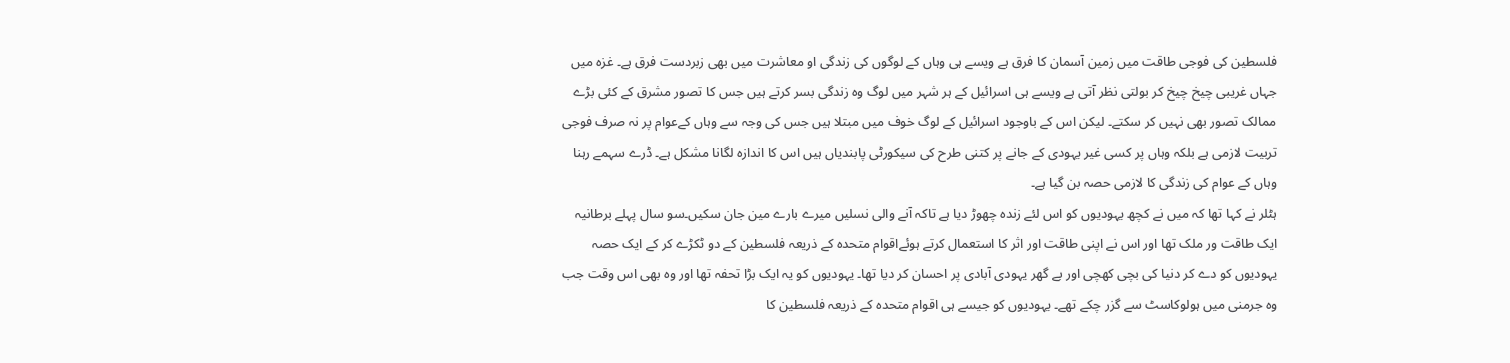فلسطین کی فوجی طاقت میں زمین آسمان کا فرق ہے ویسے ہی وہاں کے لوگوں کی زندگی او معاشرت میں بھی زبردست فرق ہے۔ غزہ میں جہاں غریبی چیخ چیخ کر بولتی نظر آتی ہے ویسے ہی اسرائیل کے ہر شہر میں لوگ وہ زندگی بسر کرتے ہیں جس کا تصور مشرق کے کئی بڑے ممالک تصور بھی نہیں کر سکتے۔ لیکن اس کے باوجود اسرائیل کے لوگ خوف میں مبتلا ہیں جس کی وجہ سے وہاں کےعوام پر نہ صرف فوجی تربیت لازمی ہے بلکہ وہاں پر کسی غیر یہودی کے جانے پر کتنی طرح کی سیکورٹی پابندیاں ہیں اس کا اندازہ لگانا مشکل ہے۔ ڈرے سہمے رہنا وہاں کے عوام کی زندگی کا لازمی حصہ بن گیا ہے۔
ہٹلر نے کہا تھا کہ میں نے کچھ یہودیوں کو اس لئے زندہ چھوڑ دیا ہے تاکہ آنے والی نسلیں میرے بارے مین جان سکیں۔سو سال پہلے برطانیہ ایک طاقت ور ملک تھا اور اس نے اپنی طاقت اور اثر کا استعمال کرتے ہوئےاقوام متحدہ کے ذریعہ فلسطین کے دو ٹکڑے کر کے ایک حصہ یہودیوں کو دے کر دنیا کی بچی کھچی اور بے گھر یہودی آبادی پر احسان کر دیا تھا۔ یہودیوں کو یہ ایک بڑا تحفہ تھا اور وہ بھی اس وقت جب وہ جرمنی میں ہولوکاسٹ سے گزر چکے تھے۔ یہودیوں کو جیسے ہی اقوام متحدہ کے ذریعہ فلسطین کا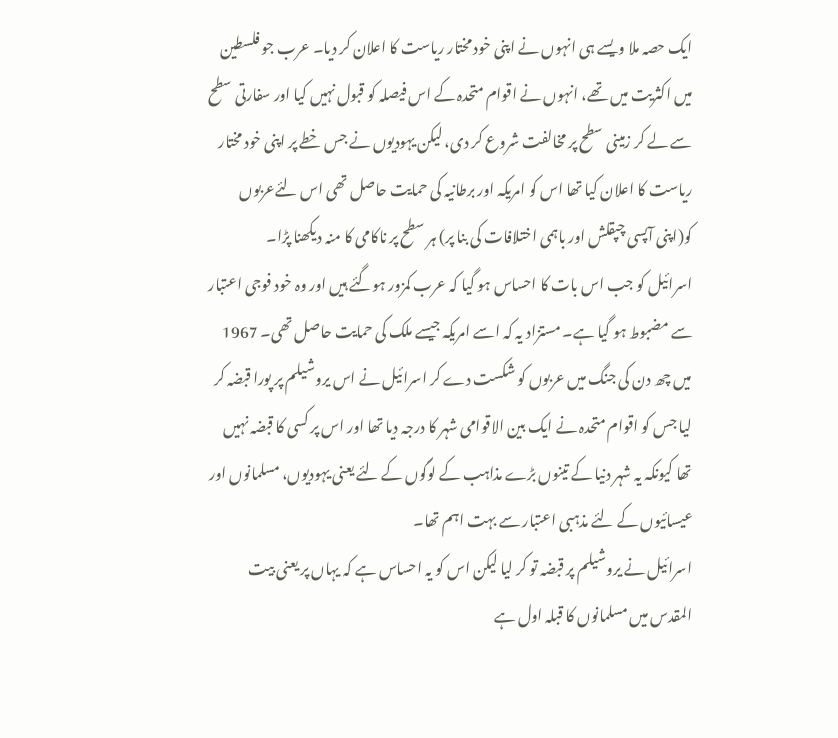ایک حصہ ملا ویسے ہی انہوں نے اپنی خود مختار ریاست کا اعلان کر دیا۔ عرب جو فلسطین میں اکثریت میں تھے، انہوں نے اقوام متحدہ کے اس فیصلہ کو قبول نہیں کیا اور سفارتی سطح سے لے کر زمینی سطح پر مخالفت شروع کر دی، لیکن یہودیوں نے جس خطے پر اپنی خود مختار ریاست کا اعلان کیا تھا اس کو امریکہ اور برطانیہ کی حمایت حاصل تھی اس لئےعربوں کو(اپنی آپسی چپقلش اور باہمی اختلافات کی بنا پر) ہر سطح پر ناکامی کا منہ دیکھنا پڑا۔
اسرائیل کو جب اس بات کا احساس ہو گیا کہ عرب کمزور ہوگئے ہیں اور وہ خود فوجی اعتبار سے مضبوط ہو گیا ہے۔ مستزاد یہ کہ اسے امریکہ جیسے ملک کی حمایت حاصل تھی۔ 1967 میں چھ دن کی جنگ میں عربوں کو شکست دے کر اسرائیل نے اس یروشیلم پر پورا قبضہ کر لیا جس کو اقوام متحدہ نے ایک بین الاقوامی شہر کا درجہ دیا تھا اور اس پر کسی کا قبضہ نہیں تھا کیونکہ یہ شہر دنیا کے تینوں بڑے مذاہب کے لوگوں کے لئے یعنی یہودیوں، مسلمانوں اور عیسائیوں کے لئے مذہبی اعتبار سے بہت اہم تھا۔
اسرائیل نے یروشیلم پر قبضہ تو کر لیا لیکن اس کو یہ احساس ہے کہ یہاں پر یعنی بیت المقدس میں مسلمانوں کا قبلہ اول ہے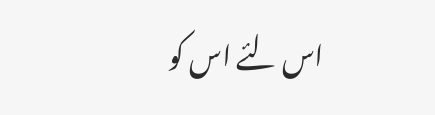اس لئے اس کو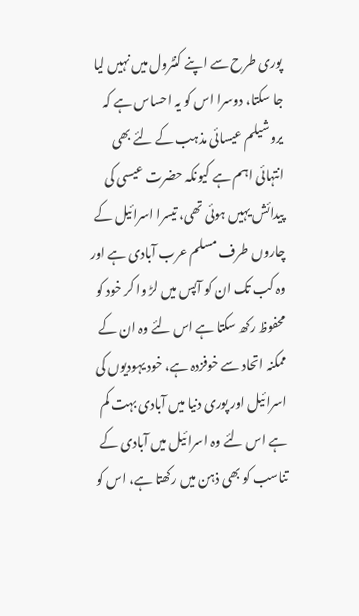پوری طرح سے اپنے کنٹرول میں نہیں لیا جا سکتا، دوسرا اس کو یہ احساس ہے کہ یروشیلم عیسائی مذہب کے لئے بھی انتہائی اہم ہے کیونکہ حضرت عیسی کی پیدائش یہیں ہوئی تھی، تیسرا اسرائیل کے چاروں طرف مسلم عرب آبادی ہے اور وہ کب تک ان کو آپس میں لڑ وا کر خود کو محفوظ رکھ سکتا ہے اس لئے وہ ان کے ممکنہ اتحاد سے خوفزدہ ہے، خود یہودیوں کی اسرائیل اور پوری دنیا میں آبادی بہت کم ہے اس لئے وہ اسرائیل میں آبادی کے تناسب کو بھی ذہن میں رکھتا ہے، اس کو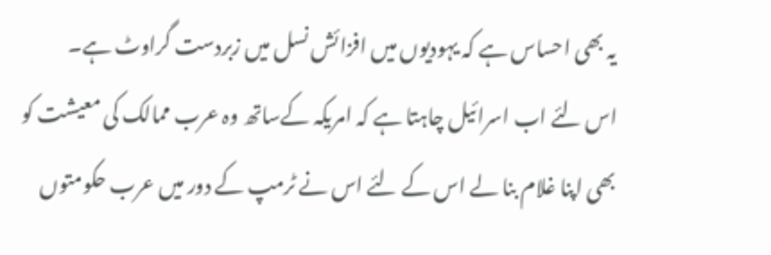یہ بھی احساس ہے کہ یہودیوں میں افزائش نسل میں زبردست گراوٹ ہے۔
اس لئے اب اسرائیل چاہتا ہے کہ امریکہ کےساتھ وہ عرب ممالک کی معیشت کو بھی اپنا غلام بنا لے اس کے لئے اس نے ٹرمپ کے دور میں عرب حکومتوں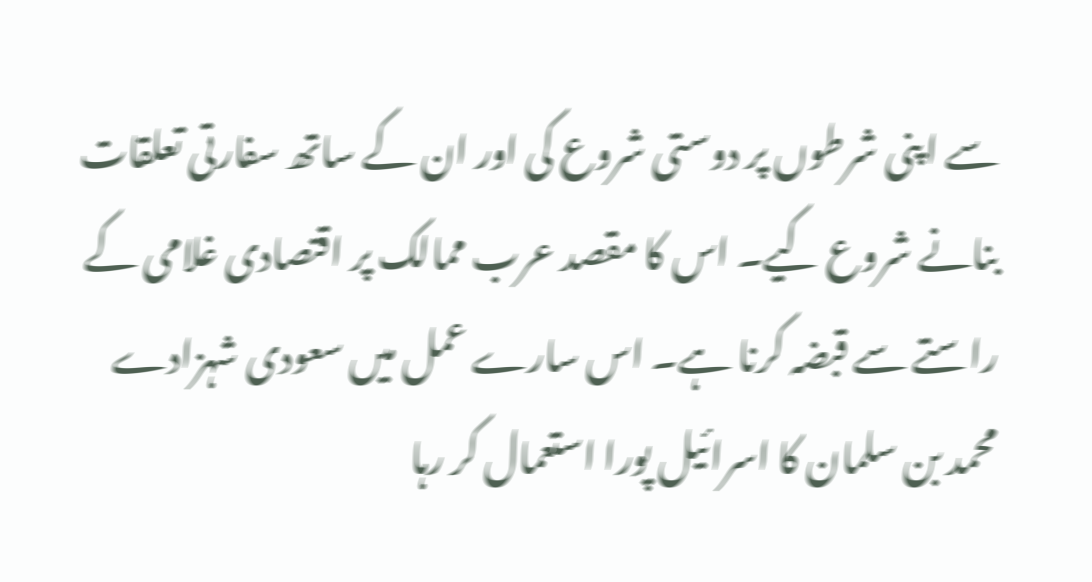سے اپنی شرطوں پر دوستی شروع کی اور ان کے ساتھ سفارتی تعلقات بنانے شروع کیے۔ اس کا مقصد عرب ممالک پر اقتصادی غلامی کے راستے سے قبضہ کرنا ہے۔ اس سارے عمل میں سعودی شہزادے محمد بن سلمان کا اسرائیل پورا استعمال کر رہا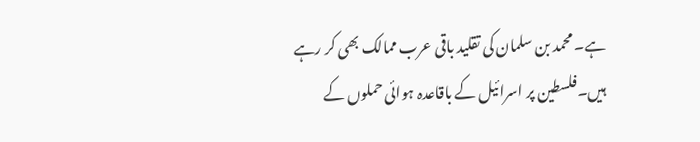ہے۔ محمد بن سلمان کی تقلید باقی عرب ممالک بھی کر رہے ہیں۔فلسطین پر اسرائیل کے باقاعدہ ہوائی حملوں کے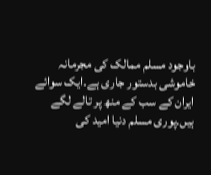باوجود مسلم ممالک کی مجرمانہ خاموشی بدستور جاری ہے۔ایک سوائے ایران کے سب کے منھ پر تالے لگے ہیں۔پوری مسلم دنیا امید کی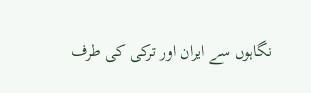نگاہوں سے ایران اور ترکی کی طرف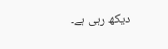دیکھ رہی ہے۔